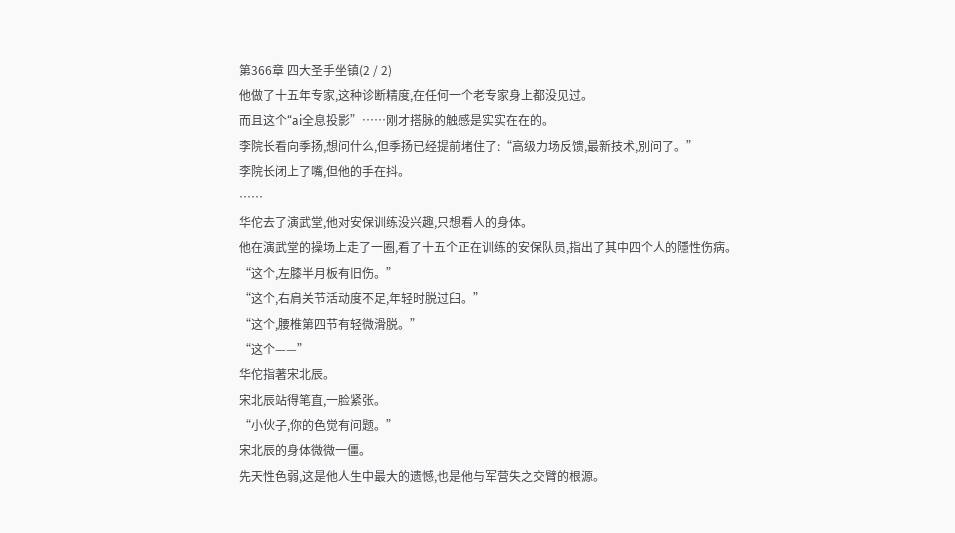第366章 四大圣手坐镇(2 / 2)
他做了十五年专家,这种诊断精度,在任何一个老专家身上都没见过。
而且这个“ai全息投影”……刚才搭脉的触感是实实在在的。
李院长看向季扬,想问什么,但季扬已经提前堵住了:“高级力场反馈,最新技术,別问了。”
李院长闭上了嘴,但他的手在抖。
……
华佗去了演武堂,他对安保训练没兴趣,只想看人的身体。
他在演武堂的操场上走了一圈,看了十五个正在训练的安保队员,指出了其中四个人的隱性伤病。
“这个,左膝半月板有旧伤。”
“这个,右肩关节活动度不足,年轻时脱过臼。”
“这个,腰椎第四节有轻微滑脱。”
“这个——”
华佗指著宋北辰。
宋北辰站得笔直,一脸紧张。
“小伙子,你的色觉有问题。”
宋北辰的身体微微一僵。
先天性色弱,这是他人生中最大的遗憾,也是他与军营失之交臂的根源。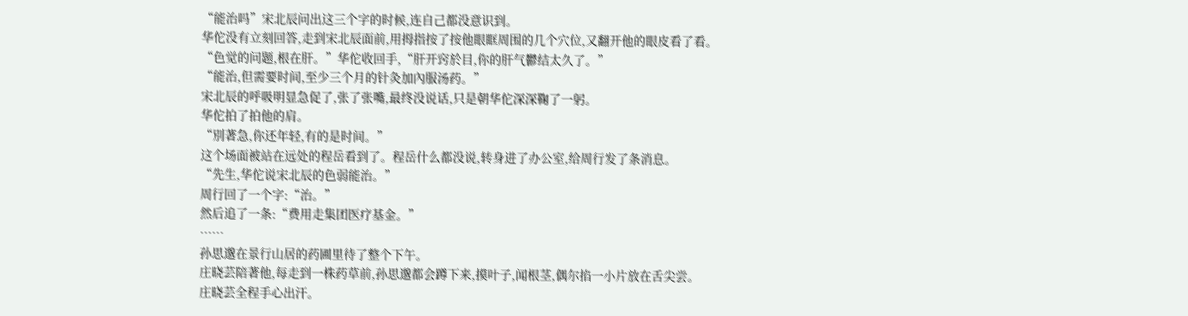“能治吗”宋北辰问出这三个字的时候,连自己都没意识到。
华佗没有立刻回答,走到宋北辰面前,用拇指按了按他眼眶周围的几个穴位,又翻开他的眼皮看了看。
“色觉的问题,根在肝。”华佗收回手,“肝开窍於目,你的肝气鬱结太久了。”
“能治,但需要时间,至少三个月的针灸加內服汤药。”
宋北辰的呼吸明显急促了,张了张嘴,最终没说话,只是朝华佗深深鞠了一躬。
华佗拍了拍他的肩。
“別著急,你还年轻,有的是时间。”
这个场面被站在远处的程岳看到了。程岳什么都没说,转身进了办公室,给周行发了条消息。
“先生,华佗说宋北辰的色弱能治。”
周行回了一个字:“治。”
然后追了一条:“费用走集团医疗基金。”
……
孙思邈在景行山居的药圃里待了整个下午。
庄晓芸陪著他,每走到一株药草前,孙思邈都会蹲下来,摸叶子,闻根茎,偶尔掐一小片放在舌尖尝。
庄晓芸全程手心出汗。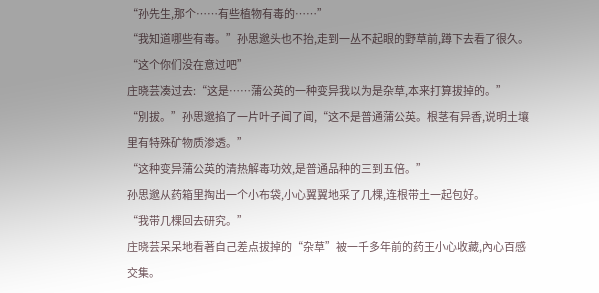“孙先生,那个……有些植物有毒的……”
“我知道哪些有毒。”孙思邈头也不抬,走到一丛不起眼的野草前,蹲下去看了很久。
“这个你们没在意过吧”
庄晓芸凑过去:“这是……蒲公英的一种变异我以为是杂草,本来打算拔掉的。”
“別拔。”孙思邈掐了一片叶子闻了闻,“这不是普通蒲公英。根茎有异香,说明土壤里有特殊矿物质渗透。”
“这种变异蒲公英的清热解毒功效,是普通品种的三到五倍。”
孙思邈从药箱里掏出一个小布袋,小心翼翼地采了几棵,连根带土一起包好。
“我带几棵回去研究。”
庄晓芸呆呆地看著自己差点拔掉的“杂草”被一千多年前的药王小心收藏,內心百感交集。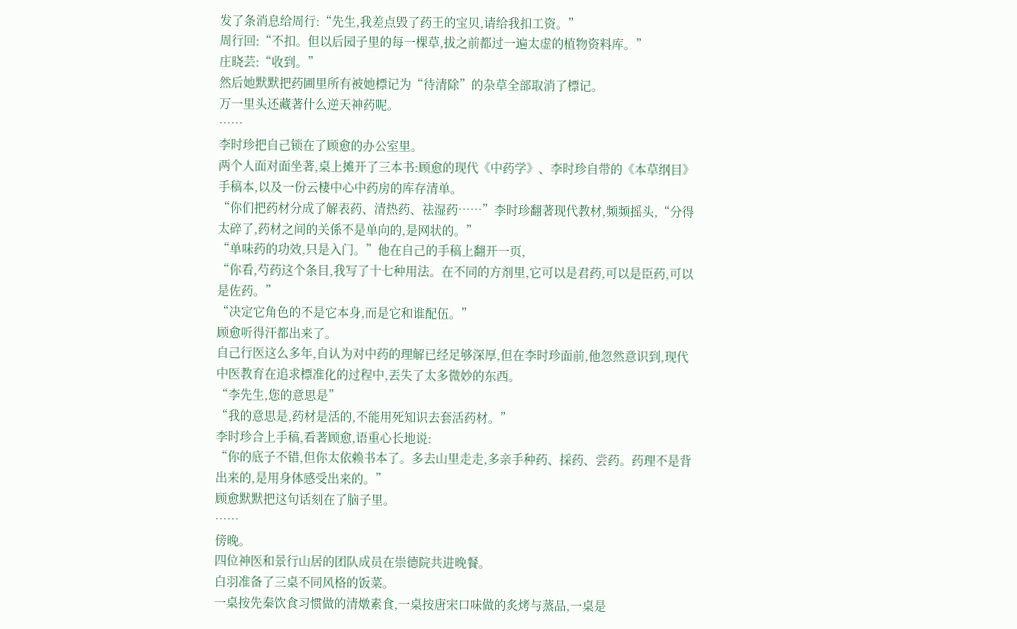发了条消息给周行:“先生,我差点毁了药王的宝贝,请给我扣工资。”
周行回:“不扣。但以后园子里的每一棵草,拔之前都过一遍太虚的植物资料库。”
庄晓芸:“收到。”
然后她默默把药圃里所有被她標记为“待清除”的杂草全部取消了標记。
万一里头还藏著什么逆天神药呢。
……
李时珍把自己锁在了顾愈的办公室里。
两个人面对面坐著,桌上摊开了三本书:顾愈的现代《中药学》、李时珍自带的《本草纲目》手稿本,以及一份云棲中心中药房的库存清单。
“你们把药材分成了解表药、清热药、祛湿药……”李时珍翻著现代教材,频频摇头,“分得太碎了,药材之间的关係不是单向的,是网状的。”
“单味药的功效,只是入门。”他在自己的手稿上翻开一页,
“你看,芍药这个条目,我写了十七种用法。在不同的方剂里,它可以是君药,可以是臣药,可以是佐药。”
“决定它角色的不是它本身,而是它和谁配伍。”
顾愈听得汗都出来了。
自己行医这么多年,自认为对中药的理解已经足够深厚,但在李时珍面前,他忽然意识到,现代中医教育在追求標准化的过程中,丟失了太多微妙的东西。
“李先生,您的意思是”
“我的意思是,药材是活的,不能用死知识去套活药材。”
李时珍合上手稿,看著顾愈,语重心长地说:
“你的底子不错,但你太依赖书本了。多去山里走走,多亲手种药、採药、尝药。药理不是背出来的,是用身体感受出来的。”
顾愈默默把这句话刻在了脑子里。
……
傍晚。
四位神医和景行山居的团队成员在崇德院共进晚餐。
白羽准备了三桌不同风格的饭菜。
一桌按先秦饮食习惯做的清燉素食,一桌按唐宋口味做的炙烤与蒸品,一桌是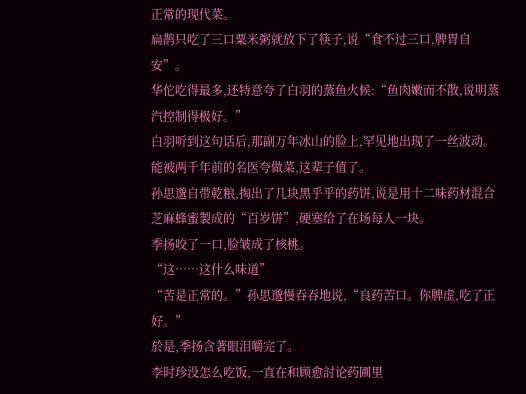正常的现代菜。
扁鹊只吃了三口粟米粥就放下了筷子,说“食不过三口,脾胃自安”。
华佗吃得最多,还特意夸了白羽的蒸鱼火候:“鱼肉嫩而不散,说明蒸汽控制得极好。”
白羽听到这句话后,那副万年冰山的脸上,罕见地出现了一丝波动。
能被两千年前的名医夸做菜,这辈子值了。
孙思邈自带乾粮,掏出了几块黑乎乎的药饼,说是用十二味药材混合芝麻蜂蜜製成的“百岁饼”,硬塞给了在场每人一块。
季扬咬了一口,脸皱成了核桃。
“这……这什么味道”
“苦是正常的。”孙思邈慢吞吞地说,“良药苦口。你脾虚,吃了正好。”
於是,季扬含著眼泪嚼完了。
李时珍没怎么吃饭,一直在和顾愈討论药圃里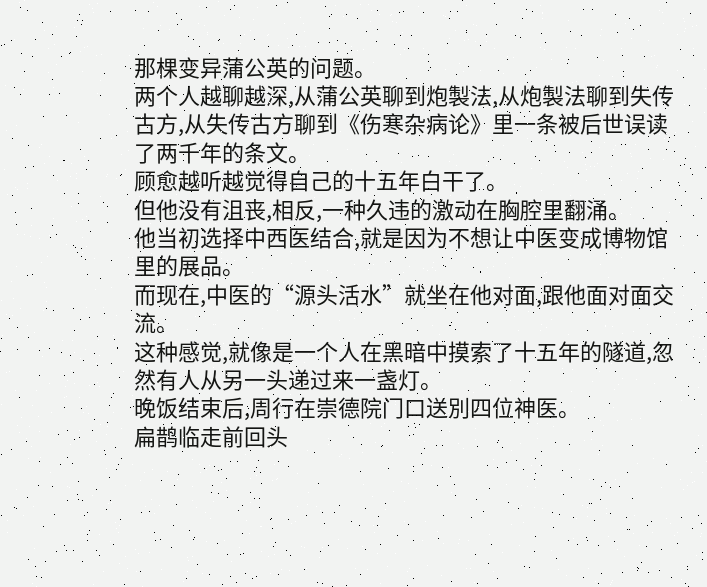那棵变异蒲公英的问题。
两个人越聊越深,从蒲公英聊到炮製法,从炮製法聊到失传古方,从失传古方聊到《伤寒杂病论》里一条被后世误读了两千年的条文。
顾愈越听越觉得自己的十五年白干了。
但他没有沮丧,相反,一种久违的激动在胸腔里翻涌。
他当初选择中西医结合,就是因为不想让中医变成博物馆里的展品。
而现在,中医的“源头活水”就坐在他对面,跟他面对面交流。
这种感觉,就像是一个人在黑暗中摸索了十五年的隧道,忽然有人从另一头递过来一盏灯。
晚饭结束后,周行在崇德院门口送別四位神医。
扁鹊临走前回头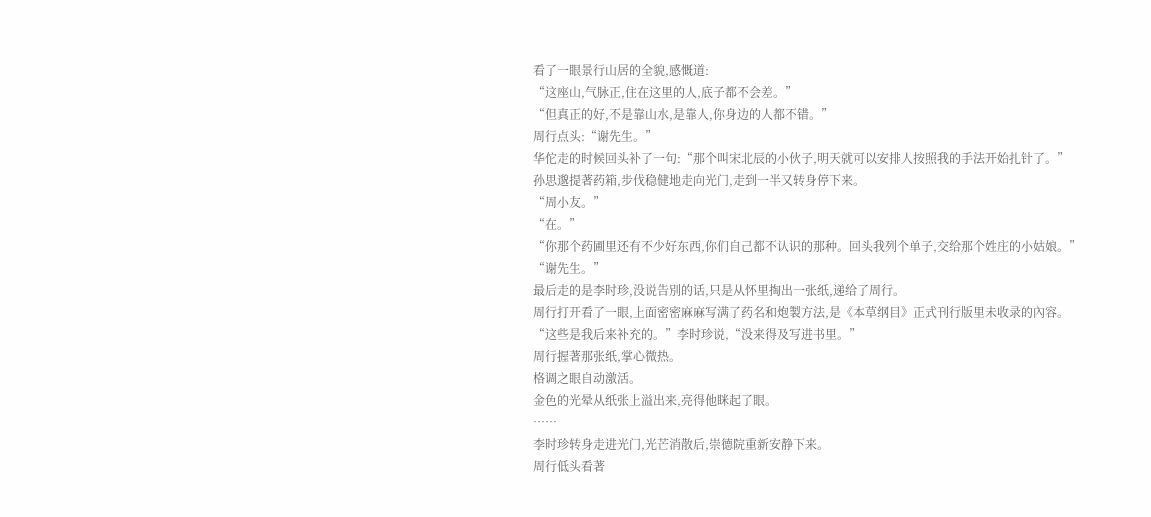看了一眼景行山居的全貌,感慨道:
“这座山,气脉正,住在这里的人,底子都不会差。”
“但真正的好,不是靠山水,是靠人,你身边的人都不错。”
周行点头:“谢先生。”
华佗走的时候回头补了一句:“那个叫宋北辰的小伙子,明天就可以安排人按照我的手法开始扎针了。”
孙思邈提著药箱,步伐稳健地走向光门,走到一半又转身停下来。
“周小友。”
“在。”
“你那个药圃里还有不少好东西,你们自己都不认识的那种。回头我列个单子,交给那个姓庄的小姑娘。”
“谢先生。”
最后走的是李时珍,没说告別的话,只是从怀里掏出一张纸,递给了周行。
周行打开看了一眼,上面密密麻麻写满了药名和炮製方法,是《本草纲目》正式刊行版里未收录的內容。
“这些是我后来补充的。”李时珍说,“没来得及写进书里。”
周行握著那张纸,掌心微热。
格调之眼自动激活。
金色的光晕从纸张上溢出来,亮得他眯起了眼。
……
李时珍转身走进光门,光芒消散后,崇德院重新安静下来。
周行低头看著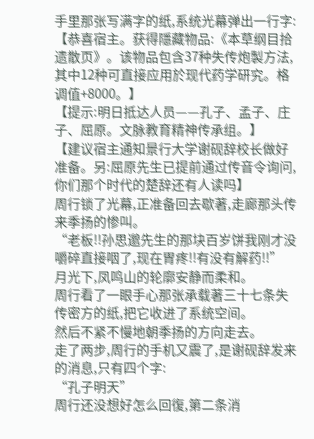手里那张写满字的纸,系统光幕弹出一行字:
【恭喜宿主。获得隱藏物品:《本草纲目拾遗散页》。该物品包含37种失传炮製方法,其中12种可直接应用於现代药学研究。格调值+8000。】
【提示:明日抵达人员——孔子、孟子、庄子、屈原。文脉教育精神传承组。】
【建议宿主通知景行大学谢砚辞校长做好准备。另:屈原先生已提前通过传音令询问,你们那个时代的楚辞还有人读吗】
周行锁了光幕,正准备回去歇著,走廊那头传来季扬的惨叫。
“老板!!孙思邈先生的那块百岁饼我刚才没嚼碎直接咽了,现在胃疼!!有没有解药!!”
月光下,凤鸣山的轮廓安静而柔和。
周行看了一眼手心那张承载著三十七条失传密方的纸,把它收进了系统空间。
然后不紧不慢地朝季扬的方向走去。
走了两步,周行的手机又震了,是谢砚辞发来的消息,只有四个字:
“孔子明天”
周行还没想好怎么回復,第二条消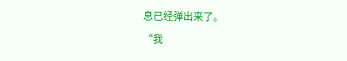息已经弹出来了。
“我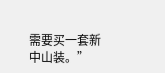需要买一套新中山装。”